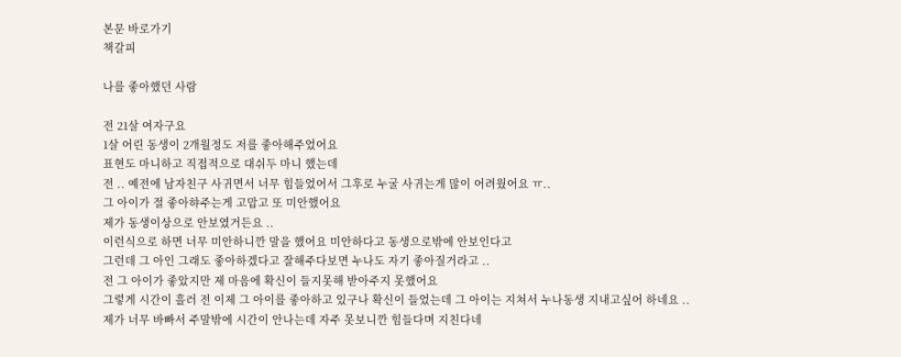본문 바로가기
책갈피

나를 좋아했던 사람

전 21살 여자구요
1살 어린 동생이 2개월정도 저를 좋아해주었어요
표현도 마니하고 직접적으로 대쉬두 마니 했는데
전 .. 예전에 남자친구 사귀면서 너무 힘들었어서 그후로 누굴 사귀는게 많이 어려웠어요 ㅠ..
그 아이가 절 좋아햐주는게 고맙고 또 미안했어요
제가 동생이상으로 안보였거든요 ..
이런식으로 하면 너무 미안하니깐 말을 했어요 미안하다고 동생으로밖에 안보인다고
그런데 그 아인 그래도 좋아하겠다고 잘해주다보면 누나도 자기 좋아질거라고 ..
전 그 아이가 좋았지만 제 마음에 확신이 들지못해 받아주지 못했어요
그렇게 시간이 흘러 전 이제 그 아이를 좋아하고 있구나 확신이 들었는데 그 아이는 지쳐서 누나동생 지내고싶어 하네요 ..
제가 너무 바빠서 주말밖에 시간이 안나는데 자주 못보니깐 힘들다며 지친다네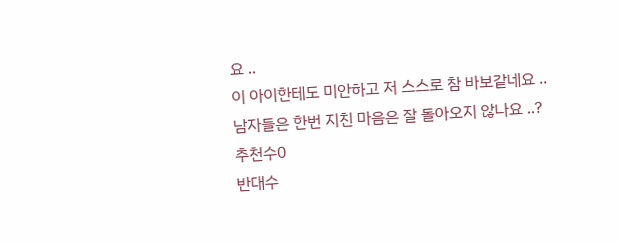요 ..
이 아이한테도 미안하고 저 스스로 참 바보같네요 ..
남자들은 한번 지친 마음은 잘 돌아오지 않나요 ..?
추천수0
반대수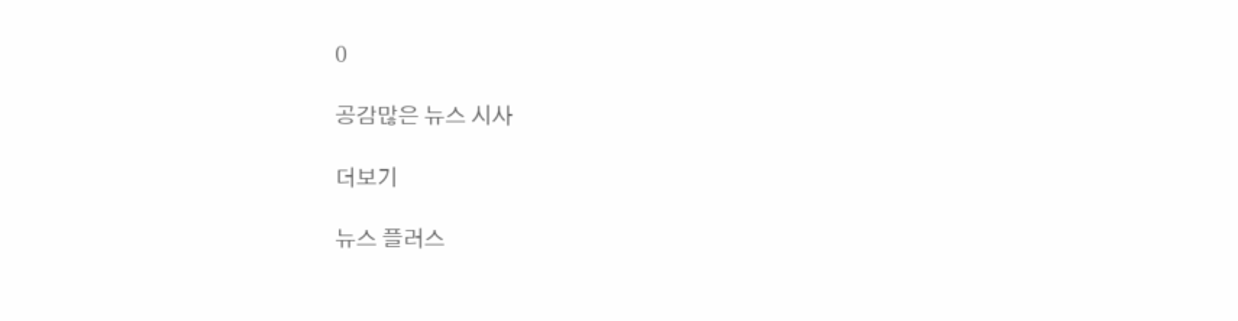0

공감많은 뉴스 시사

더보기

뉴스 플러스